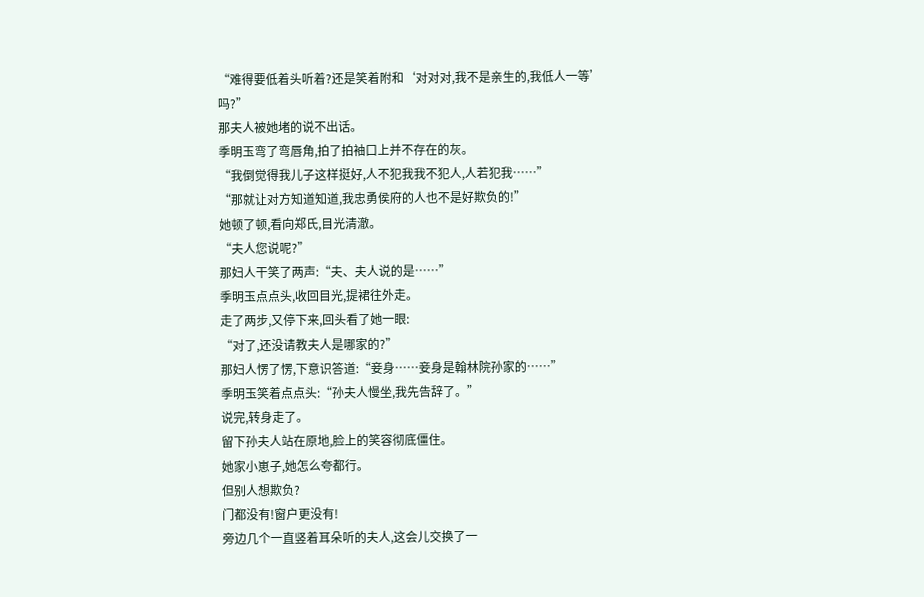“难得要低着头听着?还是笑着附和‘对对对,我不是亲生的,我低人一等’吗?”
那夫人被她堵的说不出话。
季明玉弯了弯唇角,拍了拍袖口上并不存在的灰。
“我倒觉得我儿子这样挺好,人不犯我我不犯人,人若犯我……”
“那就让对方知道知道,我忠勇侯府的人也不是好欺负的!”
她顿了顿,看向郑氏,目光清澈。
“夫人您说呢?”
那妇人干笑了两声:“夫、夫人说的是……”
季明玉点点头,收回目光,提裙往外走。
走了两步,又停下来,回头看了她一眼:
“对了,还没请教夫人是哪家的?”
那妇人愣了愣,下意识答道:“妾身……妾身是翰林院孙家的……”
季明玉笑着点点头:“孙夫人慢坐,我先告辞了。”
说完,转身走了。
留下孙夫人站在原地,脸上的笑容彻底僵住。
她家小崽子,她怎么夸都行。
但别人想欺负?
门都没有!窗户更没有!
旁边几个一直竖着耳朵听的夫人,这会儿交换了一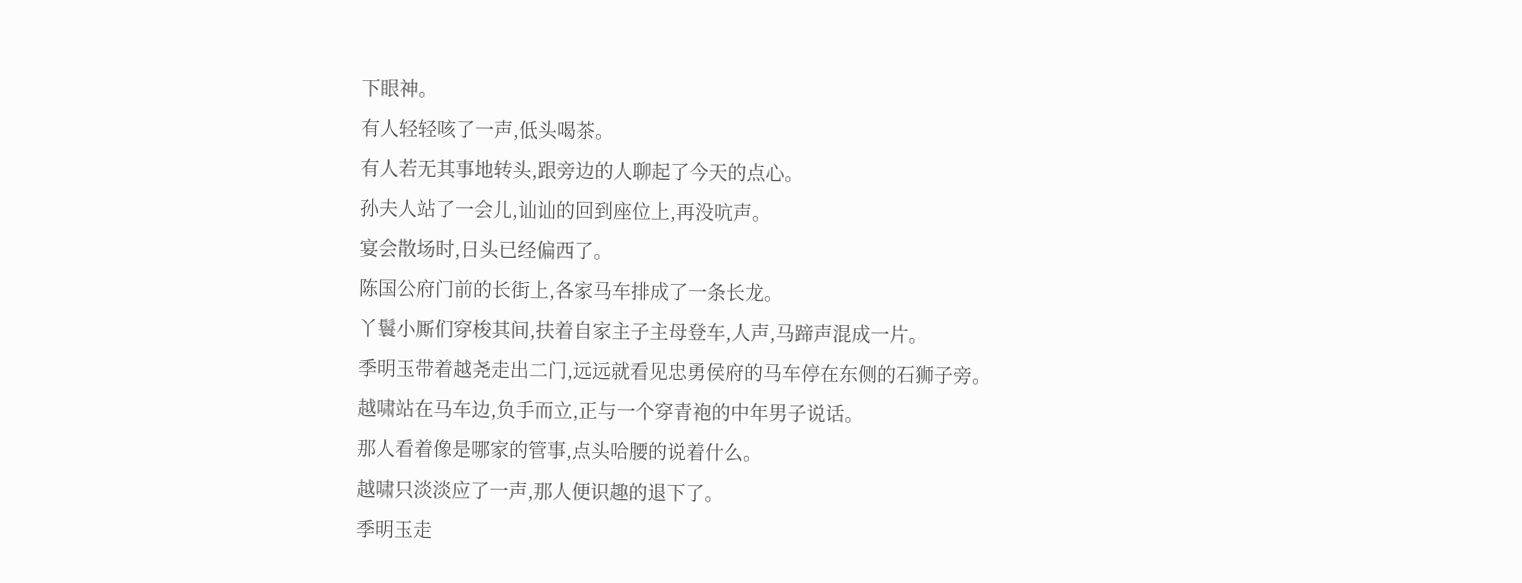下眼神。
有人轻轻咳了一声,低头喝茶。
有人若无其事地转头,跟旁边的人聊起了今天的点心。
孙夫人站了一会儿,讪讪的回到座位上,再没吭声。
宴会散场时,日头已经偏西了。
陈国公府门前的长街上,各家马车排成了一条长龙。
丫鬟小厮们穿梭其间,扶着自家主子主母登车,人声,马蹄声混成一片。
季明玉带着越尧走出二门,远远就看见忠勇侯府的马车停在东侧的石狮子旁。
越啸站在马车边,负手而立,正与一个穿青袍的中年男子说话。
那人看着像是哪家的管事,点头哈腰的说着什么。
越啸只淡淡应了一声,那人便识趣的退下了。
季明玉走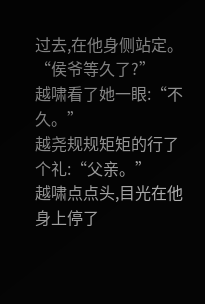过去,在他身侧站定。
“侯爷等久了?”
越啸看了她一眼:“不久。”
越尧规规矩矩的行了个礼:“父亲。”
越啸点点头,目光在他身上停了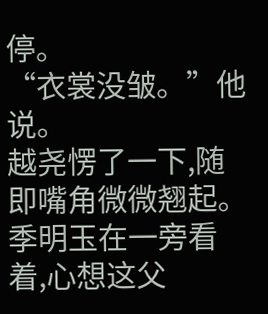停。
“衣裳没皱。”他说。
越尧愣了一下,随即嘴角微微翘起。
季明玉在一旁看着,心想这父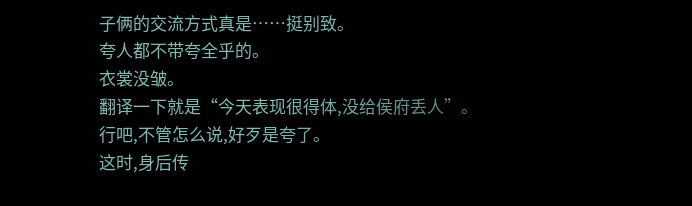子俩的交流方式真是……挺别致。
夸人都不带夸全乎的。
衣裳没皱。
翻译一下就是“今天表现很得体,没给侯府丢人”。
行吧,不管怎么说,好歹是夸了。
这时,身后传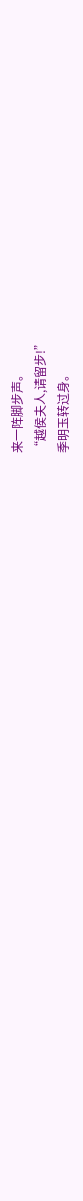来一阵脚步声。
“越侯夫人,请留步!”
季明玉转过身。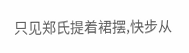只见郑氏提着裙摆,快步从